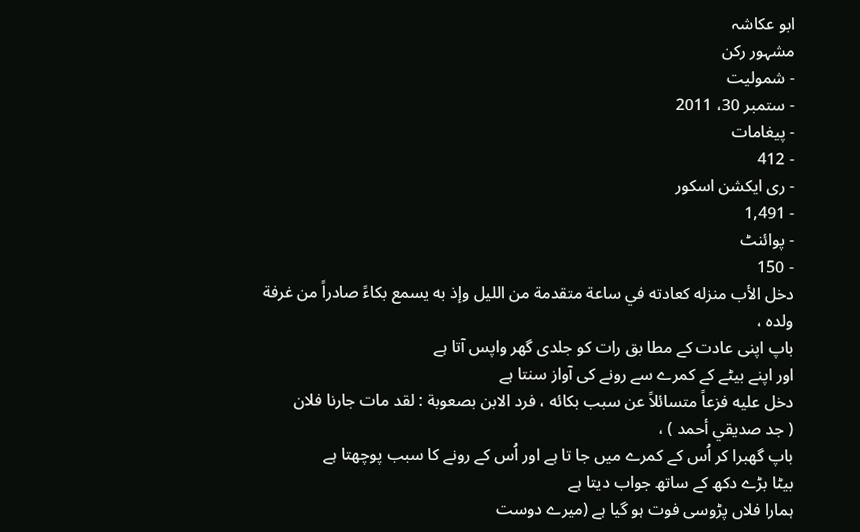ابو عکاشہ
مشہور رکن
- شمولیت
- ستمبر 30، 2011
- پیغامات
- 412
- ری ایکشن اسکور
- 1,491
- پوائنٹ
- 150
دخل الأب منزله كعادته في ساعة متقدمة من الليل وإذ به يسمع بكاءً صادراً من غرفة ولده ،
باپ اپنی عادت کے مطا بق رات کو جلدی گھر واپس آتا ہے
اور اپنے بیٹے کے کمرے سے رونے کی آواز سنتا ہے
دخل عليه فزعاً متسائلاً عن سبب بكائه ، فرد الابن بصعوبة : لقد مات جارنا فلان
( جد صديقي أحمد ) ،
باپ گھبرا کر اُس کے کمرے میں جا تا ہے اور اُس کے رونے کا سبب پوچھتا ہے
بیٹا بڑے دکھ کے ساتھ جواب دیتا ہے
ہمارا فلاں پڑوسی فوت ہو گیا ہے (میرے دوست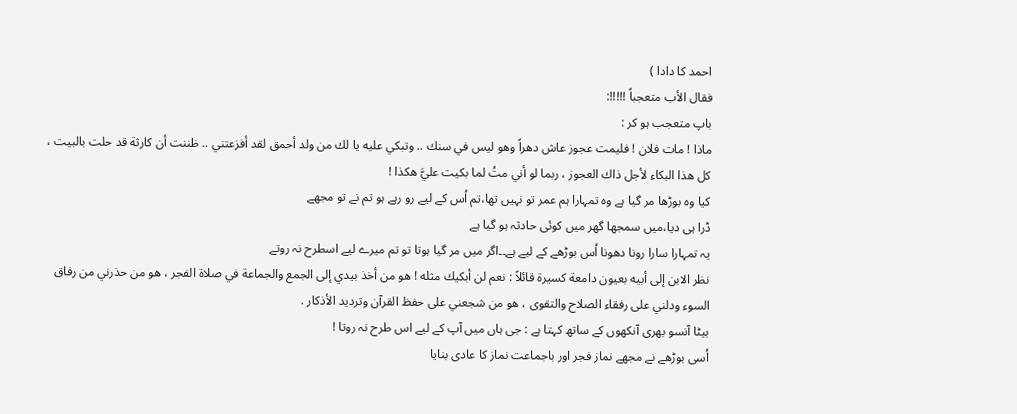احمد کا دادا )
فقال الأب متعجباً !!!!!:
باپ متعجب ہو کر :
ماذا ! مات فلان ! فليمت عجوز عاش دهراً وهو ليس في سنك .. وتبكي عليه يا لك من ولد أحمق لقد أفزعتني .. ظننت أن كارثة قد حلت بالبيت ، كل هذا البكاء لأجل ذاك العجوز ، ربما لو أني متُ لما بكيت عليَّ هكذا !
کیا وہ بوڑھا مر گیا ہے وہ تمہارا ہم عمر تو نہیں تھا،تم اُس کے لیے رو رہے ہو تم نے تو مجھے
ڈرا ہی دیا،میں سمجھا گھر میں کوئی حادثہ ہو گیا ہے
یہ تمہارا سارا رونا دھونا اُس بوڑھے کے لیے ہے۔۔اگر میں مر گیا ہوتا تو تم میرے لیے اسطرح نہ روتے
نظر الابن إلى أبيه بعيون دامعة كسيرة قائلاً : نعم لن أبكيك مثله ! هو من أخذ بيدي إلى الجمع والجماعة في صلاة الفجر ، هو من حذرني من رفاق السوء ودلني على رفقاء الصلاح والتقوى ، هو من شجعني على حفظ القرآن وترديد الأذكار .
بیٹا آنسو بھری آنکھوں کے ساتھ کہتا ہے : جی ہاں میں آپ کے لیے اس طرح نہ روتا !
اُسی بوڑھے نے مجھے نماز فجر اور باجماعت نماز کا عادی بنایا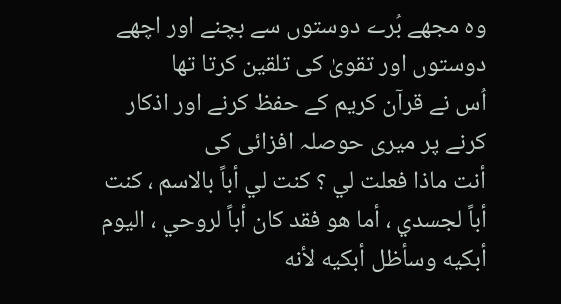وہ مجھے بُرے دوستوں سے بچنے اور اچھے دوستوں اور تقویٰ کی تلقین کرتا تھا
اُس نے قرآن کریم کے حفظ کرنے اور اذکار کرنے پر میری حوصلہ افزائی کی
أنت ماذا فعلت لي ؟ كنت لي أباً بالاسم ، كنت أباً لجسدي ، أما هو فقد كان أباً لروحي ، اليوم أبكيه وسأظل أبكيه لأنه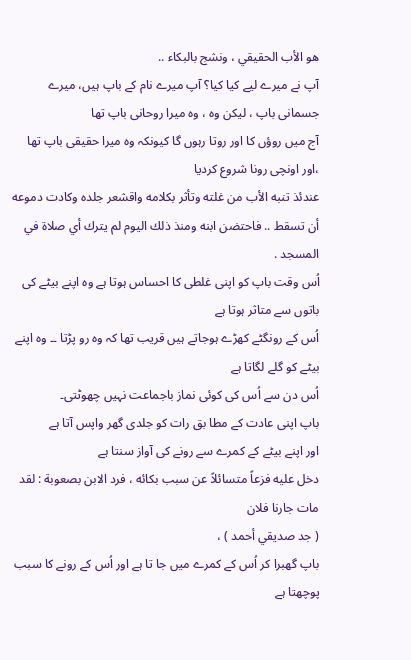هو الأب الحقيقي ، ونشج بالبكاء ..
آپ نے میرے لیے کیا کیا؟ آپ میرے نام کے باپ ہیں، میرے جسمانی باپ ، لیکن وہ ، وہ میرا روحانی باپ تھا
آج میں روؤں کا اور روتا رہوں گا کیونکہ وہ میرا حقیقی باپ تھا ،اور اونچی رونا شروع کردیا
عندئذ تنبه الأب من غلته وتأثر بكلامه واقشعر جلده وكادت دموعه أن تسقط .. فاحتضن ابنه ومنذ ذلك اليوم لم يترك أي صلاة في المسجد .
اُس وقت باپ کو اپنی غلطی کا احساس ہوتا ہے وہ اپنے بیٹے کی باتوں سے متاثر ہوتا ہے
اُس کے رونگٹے کھڑے ہوجاتے ہیں قریب تھا کہ وہ رو پڑتا ۔۔ وہ اپنے بیٹے کو گلے لگاتا ہے
اُس دن سے اُس کی کوئی نماز باجماعت نہیں چھوٹتی۔
باپ اپنی عادت کے مطا بق رات کو جلدی گھر واپس آتا ہے
اور اپنے بیٹے کے کمرے سے رونے کی آواز سنتا ہے
دخل عليه فزعاً متسائلاً عن سبب بكائه ، فرد الابن بصعوبة : لقد مات جارنا فلان
( جد صديقي أحمد ) ،
باپ گھبرا کر اُس کے کمرے میں جا تا ہے اور اُس کے رونے کا سبب پوچھتا ہے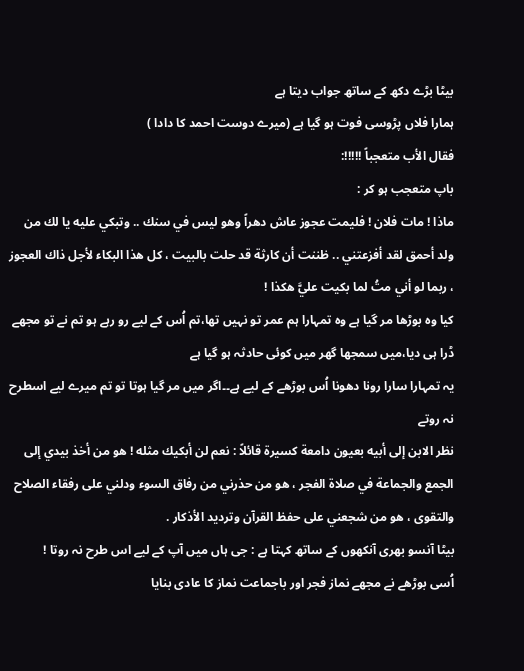بیٹا بڑے دکھ کے ساتھ جواب دیتا ہے
ہمارا فلاں پڑوسی فوت ہو گیا ہے (میرے دوست احمد کا دادا )
فقال الأب متعجباً !!!!!:
باپ متعجب ہو کر :
ماذا ! مات فلان ! فليمت عجوز عاش دهراً وهو ليس في سنك .. وتبكي عليه يا لك من ولد أحمق لقد أفزعتني .. ظننت أن كارثة قد حلت بالبيت ، كل هذا البكاء لأجل ذاك العجوز ، ربما لو أني متُ لما بكيت عليَّ هكذا !
کیا وہ بوڑھا مر گیا ہے وہ تمہارا ہم عمر تو نہیں تھا،تم اُس کے لیے رو رہے ہو تم نے تو مجھے
ڈرا ہی دیا،میں سمجھا گھر میں کوئی حادثہ ہو گیا ہے
یہ تمہارا سارا رونا دھونا اُس بوڑھے کے لیے ہے۔۔اگر میں مر گیا ہوتا تو تم میرے لیے اسطرح نہ روتے
نظر الابن إلى أبيه بعيون دامعة كسيرة قائلاً : نعم لن أبكيك مثله ! هو من أخذ بيدي إلى الجمع والجماعة في صلاة الفجر ، هو من حذرني من رفاق السوء ودلني على رفقاء الصلاح والتقوى ، هو من شجعني على حفظ القرآن وترديد الأذكار .
بیٹا آنسو بھری آنکھوں کے ساتھ کہتا ہے : جی ہاں میں آپ کے لیے اس طرح نہ روتا !
اُسی بوڑھے نے مجھے نماز فجر اور باجماعت نماز کا عادی بنایا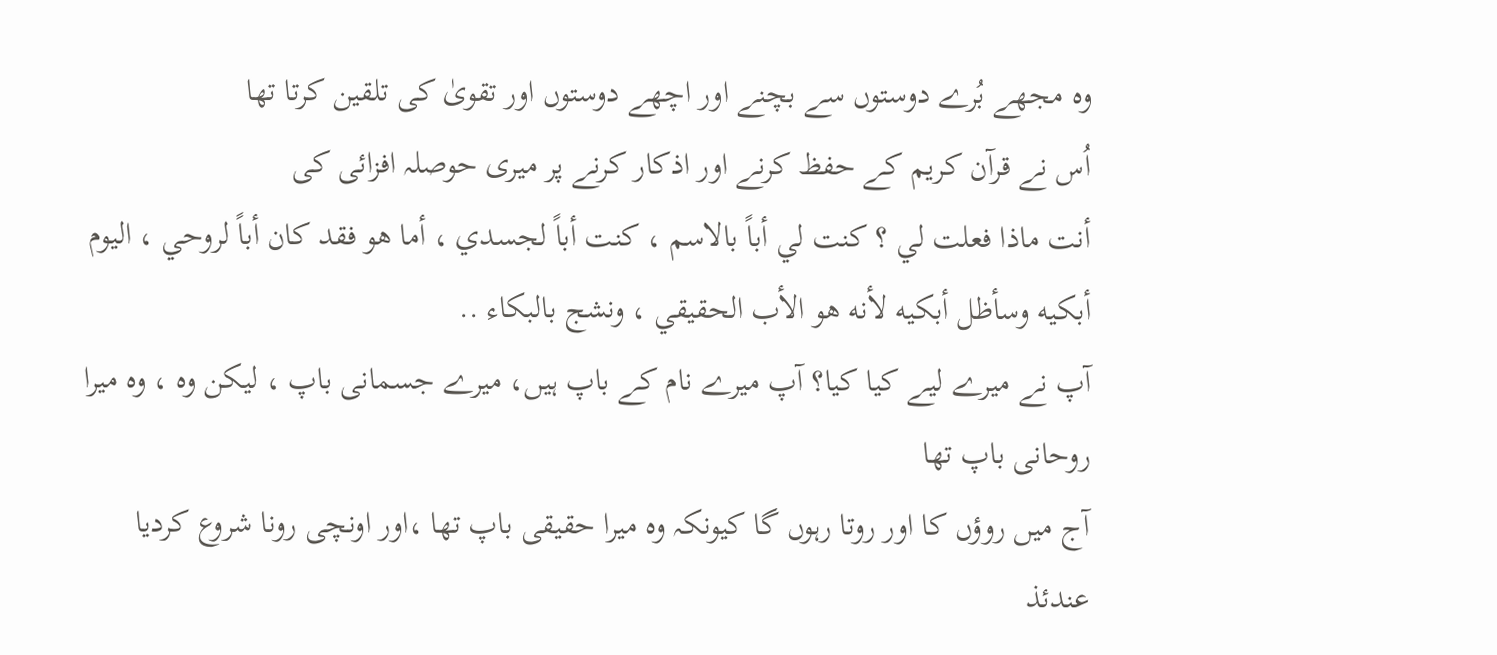وہ مجھے بُرے دوستوں سے بچنے اور اچھے دوستوں اور تقویٰ کی تلقین کرتا تھا
اُس نے قرآن کریم کے حفظ کرنے اور اذکار کرنے پر میری حوصلہ افزائی کی
أنت ماذا فعلت لي ؟ كنت لي أباً بالاسم ، كنت أباً لجسدي ، أما هو فقد كان أباً لروحي ، اليوم أبكيه وسأظل أبكيه لأنه هو الأب الحقيقي ، ونشج بالبكاء ..
آپ نے میرے لیے کیا کیا؟ آپ میرے نام کے باپ ہیں، میرے جسمانی باپ ، لیکن وہ ، وہ میرا روحانی باپ تھا
آج میں روؤں کا اور روتا رہوں گا کیونکہ وہ میرا حقیقی باپ تھا ،اور اونچی رونا شروع کردیا
عندئذ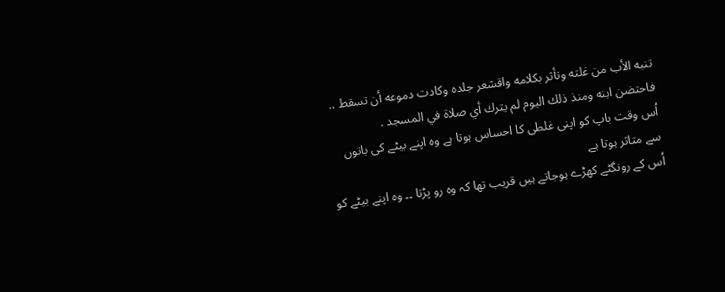تنبه الأب من غلته وتأثر بكلامه واقشعر جلده وكادت دموعه أن تسقط .. فاحتضن ابنه ومنذ ذلك اليوم لم يترك أي صلاة في المسجد .
اُس وقت باپ کو اپنی غلطی کا احساس ہوتا ہے وہ اپنے بیٹے کی باتوں سے متاثر ہوتا ہے
اُس کے رونگٹے کھڑے ہوجاتے ہیں قریب تھا کہ وہ رو پڑتا ۔۔ وہ اپنے بیٹے کو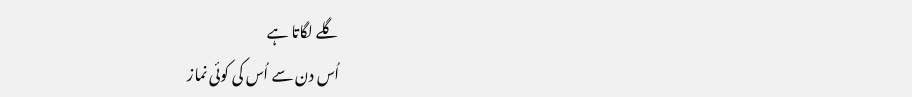گلے لگاتا ہے
اُس دن سے اُس کی کوئی نماز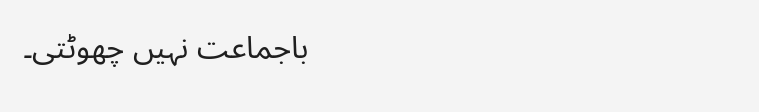باجماعت نہیں چھوٹتی۔